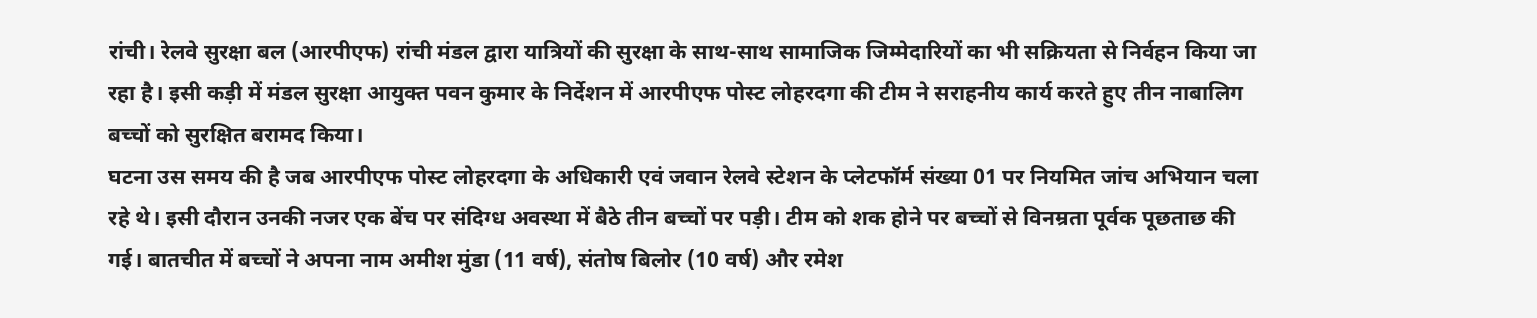रांची। रेलवे सुरक्षा बल (आरपीएफ) रांची मंडल द्वारा यात्रियों की सुरक्षा के साथ-साथ सामाजिक जिम्मेदारियों का भी सक्रियता से निर्वहन किया जा रहा है। इसी कड़ी में मंडल सुरक्षा आयुक्त पवन कुमार के निर्देशन में आरपीएफ पोस्ट लोहरदगा की टीम ने सराहनीय कार्य करते हुए तीन नाबालिग बच्चों को सुरक्षित बरामद किया।
घटना उस समय की है जब आरपीएफ पोस्ट लोहरदगा के अधिकारी एवं जवान रेलवे स्टेशन के प्लेटफॉर्म संख्या 01 पर नियमित जांच अभियान चला रहे थे। इसी दौरान उनकी नजर एक बेंच पर संदिग्ध अवस्था में बैठे तीन बच्चों पर पड़ी। टीम को शक होने पर बच्चों से विनम्रता पूर्वक पूछताछ की गई। बातचीत में बच्चों ने अपना नाम अमीश मुंडा (11 वर्ष), संतोष बिलोर (10 वर्ष) और रमेश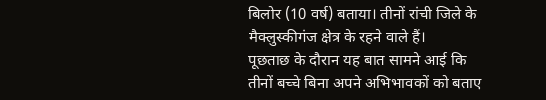बिलोर (10 वर्ष) बताया। तीनों रांची जिले के मैक्लुस्कीगंज क्षेत्र के रहने वाले हैं।
पूछताछ के दौरान यह बात सामने आई कि तीनों बच्चे बिना अपने अभिभावकों को बताए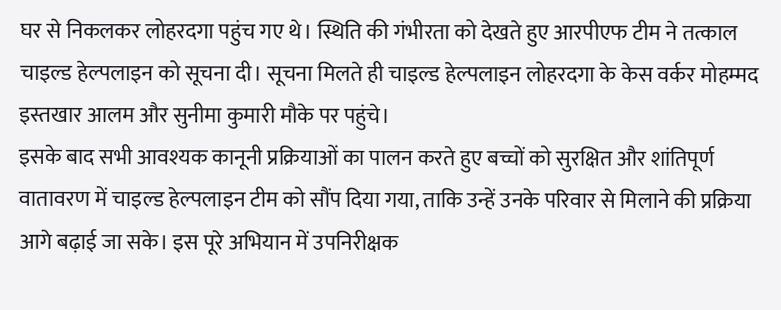घर से निकलकर लोहरदगा पहुंच गए थे। स्थिति की गंभीरता को देखते हुए आरपीएफ टीम ने तत्काल चाइल्ड हेल्पलाइन को सूचना दी। सूचना मिलते ही चाइल्ड हेल्पलाइन लोहरदगा के केस वर्कर मोहम्मद इस्तखार आलम और सुनीमा कुमारी मौके पर पहुंचे।
इसके बाद सभी आवश्यक कानूनी प्रक्रियाओं का पालन करते हुए बच्चों को सुरक्षित और शांतिपूर्ण वातावरण में चाइल्ड हेल्पलाइन टीम को सौंप दिया गया, ताकि उन्हें उनके परिवार से मिलाने की प्रक्रिया आगे बढ़ाई जा सके। इस पूरे अभियान में उपनिरीक्षक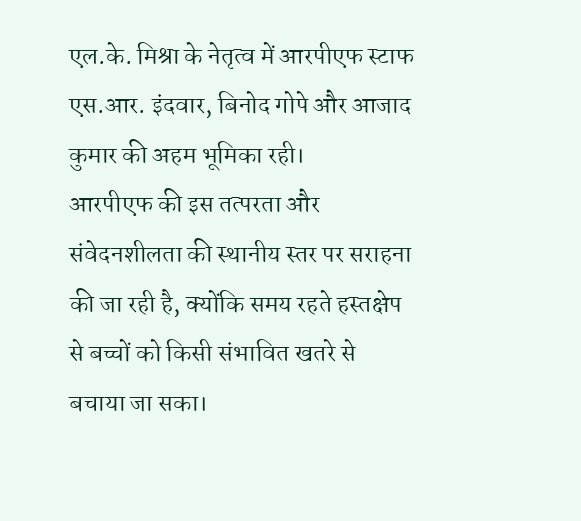एल.के. मिश्रा के नेतृत्व में आरपीएफ स्टाफ एस.आर. इंदवार, बिनोद गोपे और आजाद कुमार की अहम भूमिका रही।
आरपीएफ की इस तत्परता और संवेदनशीलता की स्थानीय स्तर पर सराहना की जा रही है, क्योंकि समय रहते हस्तक्षेप से बच्चों को किसी संभावित खतरे से बचाया जा सका।